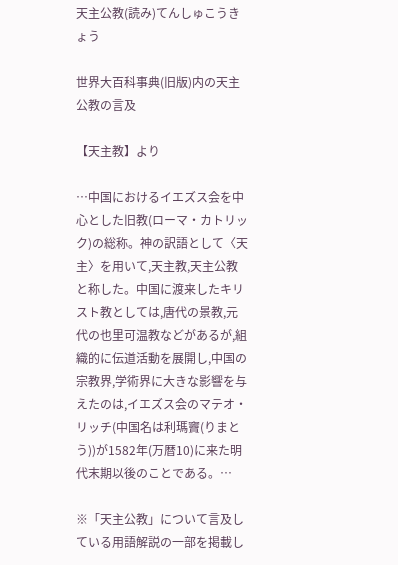天主公教(読み)てんしゅこうきょう

世界大百科事典(旧版)内の天主公教の言及

【天主教】より

…中国におけるイエズス会を中心とした旧教(ローマ・カトリック)の総称。神の訳語として〈天主〉を用いて,天主教,天主公教と称した。中国に渡来したキリスト教としては,唐代の景教,元代の也里可温教などがあるが,組織的に伝道活動を展開し,中国の宗教界,学術界に大きな影響を与えたのは,イエズス会のマテオ・リッチ(中国名は利瑪竇(りまとう))が1582年(万暦10)に来た明代末期以後のことである。…

※「天主公教」について言及している用語解説の一部を掲載し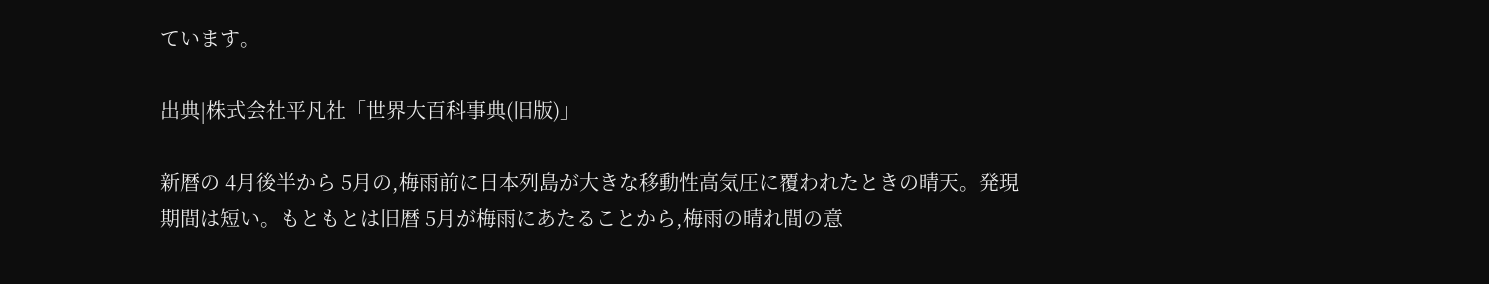ています。

出典|株式会社平凡社「世界大百科事典(旧版)」

新暦の 4月後半から 5月の,梅雨前に日本列島が大きな移動性高気圧に覆われたときの晴天。発現期間は短い。もともとは旧暦 5月が梅雨にあたることから,梅雨の晴れ間の意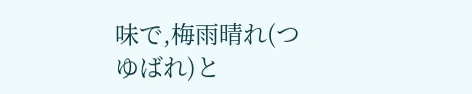味で,梅雨晴れ(つゆばれ)と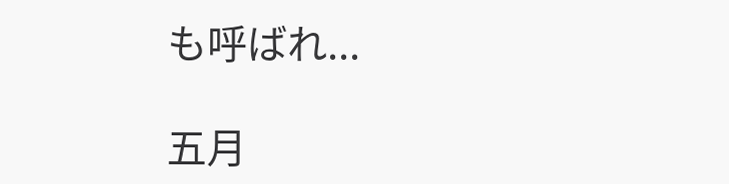も呼ばれ...

五月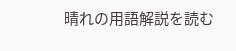晴れの用語解説を読む